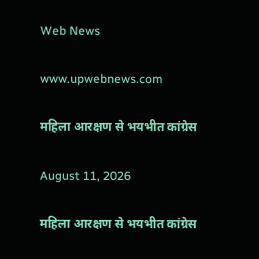Web News

www.upwebnews.com

महिला आरक्षण से भयभीत कांग्रेस

August 11, 2026

महिला आरक्षण से भयभीत कांग्रेस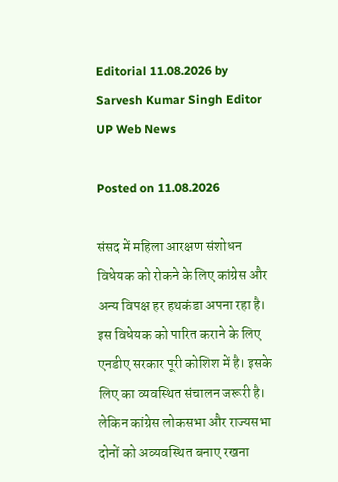Editorial 11.08.2026 by Sarvesh Kumar Singh Editor UP Web News

Posted on 11.08.2026

संसद में महिला आरक्षण संशोधन विधेयक को रोकने के लिए कांग्रेस और अन्य विपक्ष हर हथकंडा अपना रहा है। इस विधेयक को पारित कराने के लिए एनडीए सरकार पूरी कोशिश में है। इसके लिए का व्यवस्थित संचालन जरूरी है। लेकिन कांग्रेस लोकसभा और राज्यसभा दोनों को अव्यवस्थित बनाए रखना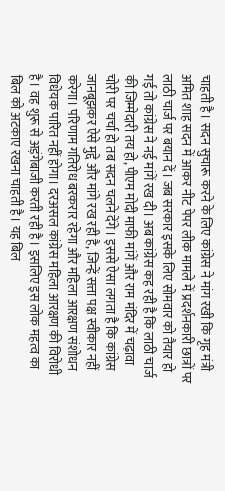चाहती है। सदन सुचारू करने के लिए कांग्रेस ने मांग रखी कि गृह मंत्री अमित शाह सदन में आकर नीट पेपर लीक मामले में प्रदर्शनकारी छात्रों पर लाठी चार्ज पर बयान दें। जब सरकार इसके लिए सोमवार को तैयार हो गई तो कांग्रेस ने नई मांगें रख दी। अब कांग्रेस कह रही है कि लाठी चार्ज की जिम्मेदारी तय हो, पीएम मोदी माफी मांगें और राम मंदिर में चढ़ावा चोरी पर चर्चा हो तब सदन चलने देंगे। इससे ऐसा लगता है कि कांग्रेस जानबूझकर ऐसे मुद्दे और मांगे रख रही है, जिन्हें सत्ता पक्ष स्वीकार नहीं करेगा। परिणाम गतिरोध बरकरार रहेगा और महिला आरक्षण संशोधन विधेयक पारित नहीं होगा। दरअसल कांग्रेस महिला आरक्षण की विरोधी है। वह शुरू से अड़ंगेबाजी करती रही है। इसलिए इस लोक महत्व का बिल को अटकाए रखना चाहती है। यह बिल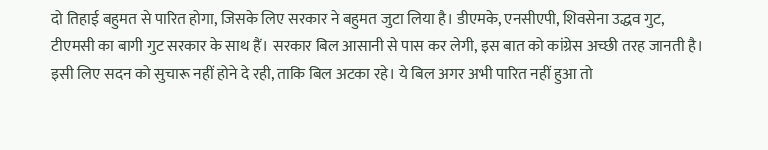दो तिहाई बहुमत से पारित होगा, जिसके लिए सरकार ने बहुमत जुटा लिया है। डीएमके, एनसीएपी, शिवसेना उद्धव गुट, टीएमसी का बागी गुट सरकार के साथ हैं। सरकार बिल आसानी से पास कर लेगी, इस बात को कांग्रेस अच्छी तरह जानती है। इसी लिए सदन को सुचारू नहीं होने दे रही, ताकि बिल अटका रहे। ये बिल अगर अभी पारित नहीं हुआ तो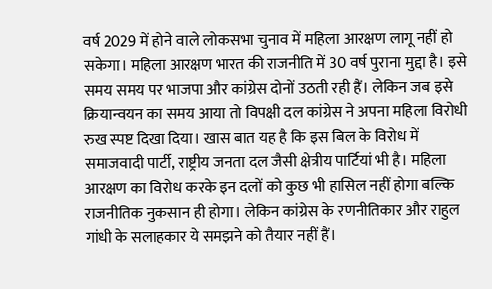वर्ष 2029 में होने वाले लोकसभा चुनाव में महिला आरक्षण लागू नहीं हो सकेगा। महिला आरक्षण भारत की राजनीति में 30 वर्ष पुराना मुद्दा है। इसे समय समय पर भाजपा और कांग्रेस दोनों उठती रही हैं। लेकिन जब इसे क्रियान्वयन का समय आया तो विपक्षी दल कांग्रेस ने अपना महिला विरोधी रुख स्पष्ट दिखा दिया। खास बात यह है कि इस बिल के विरोध में समाजवादी पार्टी, राष्ट्रीय जनता दल जैसी क्षेत्रीय पार्टियां भी है। महिला आरक्षण का विरोध करके इन दलों को कुछ भी हासिल नहीं होगा बल्कि राजनीतिक नुकसान ही होगा। लेकिन कांग्रेस के रणनीतिकार और राहुल गांधी के सलाहकार ये समझने को तैयार नहीं हैं।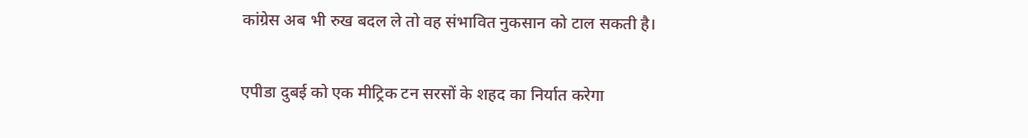कांग्रेस अब भी रुख बदल ले तो वह संभावित नुकसान को टाल सकती है।

एपीडा दुबई को एक मीट्रिक टन सरसों के शहद का निर्यात करेगा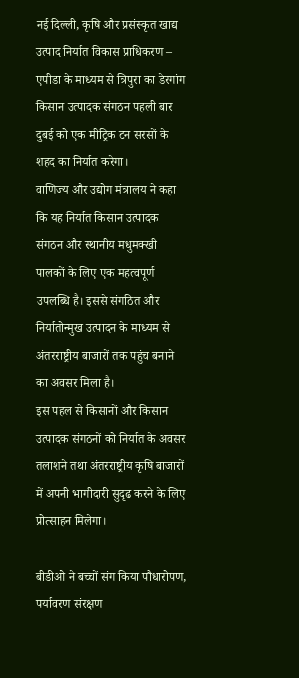नई दिल्ली, कृषि और प्रसंस्कृत खाद्य उत्पाद निर्यात विकास प्राधिकरण – एपीडा के माध्‍यम से त्रिपुरा का डेरगांग किसान उत्पादक संगठन पहली बार दुबई को एक मीट्रिक टन सरसों के शहद का निर्यात करेगा।
वाणिज्य और उद्योग मंत्रालय ने कहा कि यह निर्यात किसान उत्पादक संगठन और स्थानीय मधुमक्खी पालकों के लिए एक महत्वपूर्ण उपलब्धि है। इससे संगठित और निर्यातोन्मुख उत्पादन के माध्यम से अंतरराष्ट्रीय बाजारों तक पहुंच बनाने का अवसर मिला है।
इस पहल से किसानों और किसान उत्पादक संगठनों को निर्यात के अवसर तलाशने तथा अंतरराष्ट्रीय कृषि बाजारों में अपनी भागीदारी सुदृढ करने के लिए प्रोत्साहन मिलेगा।

बीडीओ ने बच्चों संग किया पौधारोपण, पर्यावरण संरक्षण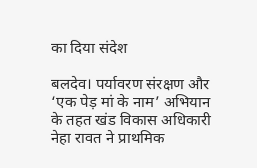का दिया संदेश

बलदेव। पर्यावरण संरक्षण और ‘एक पेड़ मां के नाम’ अभियान के तहत खंड विकास अधिकारी नेहा रावत ने प्राथमिक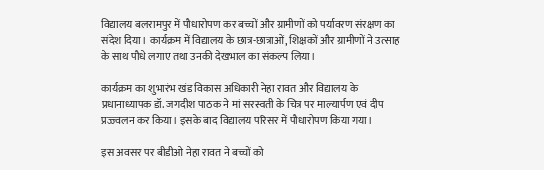विद्यालय बलरामपुर में पौधारोपण कर बच्चों और ग्रामीणों को पर्यावरण संरक्षण का संदेश दिया। कार्यक्रम में विद्यालय के छात्र-छात्राओं, शिक्षकों और ग्रामीणों ने उत्साह के साथ पौधे लगाए तथा उनकी देखभाल का संकल्प लिया।

कार्यक्रम का शुभारंभ खंड विकास अधिकारी नेहा रावत और विद्यालय के प्रधानाध्यापक डॉ. जगदीश पाठक ने मां सरस्वती के चित्र पर माल्यार्पण एवं दीप प्रज्ज्वलन कर किया। इसके बाद विद्यालय परिसर में पौधारोपण किया गया।

इस अवसर पर बीडीओ नेहा रावत ने बच्चों को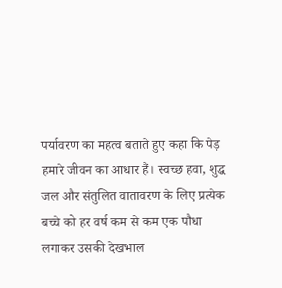पर्यावरण का महत्व बताते हुए कहा कि पेड़ हमारे जीवन का आधार हैं। स्वच्छ हवा, शुद्ध जल और संतुलित वातावरण के लिए प्रत्येक बच्चे को हर वर्ष कम से कम एक पौधा लगाकर उसकी देखभाल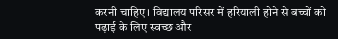करनी चाहिए। विद्यालय परिसर में हरियाली होने से बच्चों को पढ़ाई के लिए स्वच्छ और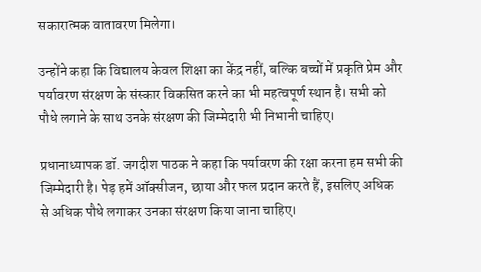सकारात्मक वातावरण मिलेगा।

उन्होंने कहा कि विद्यालय केवल शिक्षा का केंद्र नहीं, बल्कि बच्चों में प्रकृति प्रेम और पर्यावरण संरक्षण के संस्कार विकसित करने का भी महत्वपूर्ण स्थान है। सभी को पौधे लगाने के साथ उनके संरक्षण की जिम्मेदारी भी निभानी चाहिए।

प्रधानाध्यापक डॉ. जगदीश पाठक ने कहा कि पर्यावरण की रक्षा करना हम सभी की जिम्मेदारी है। पेड़ हमें ऑक्सीजन, छाया और फल प्रदान करते हैं, इसलिए अधिक से अधिक पौधे लगाकर उनका संरक्षण किया जाना चाहिए।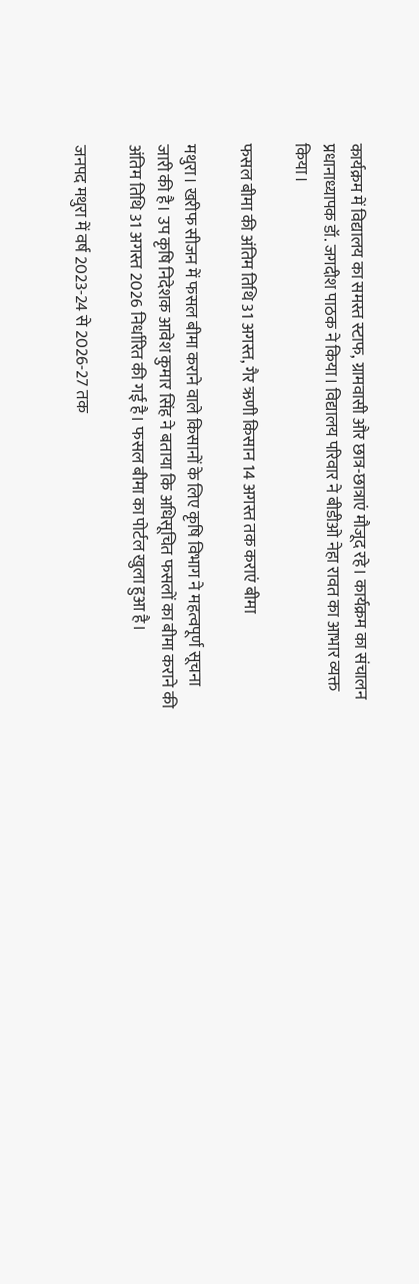कार्यक्रम में विद्यालय का समस्त स्टाफ, ग्रामवासी और छात्र-छात्राएं मौजूद रहे। कार्यक्रम का संचालन प्रधानाध्यापक डॉ. जगदीश पाठक ने किया। विद्यालय परिवार ने बीडीओ नेहा रावत का आभार व्यक्त किया।

फसल बीमा की अंतिम तिथि 31 अगस्त, गैर ऋणी किसान 14 अगस्त तक कराएं बीमा

मथुरा। खरीफ सीजन में फसल बीमा कराने वाले किसानों के लिए कृषि विभाग ने महत्वपूर्ण सूचना जारी की है। उप कृषि निदेशक आवेश कुमार सिंह ने बताया कि अधिसूचित फसलों का बीमा कराने की अंतिम तिथि 31 अगस्त 2026 निर्धारित की गई है। फसल बीमा का पोर्टल खुला हुआ है।

जनपद मथुरा में वर्ष 2023-24 से 2026-27 तक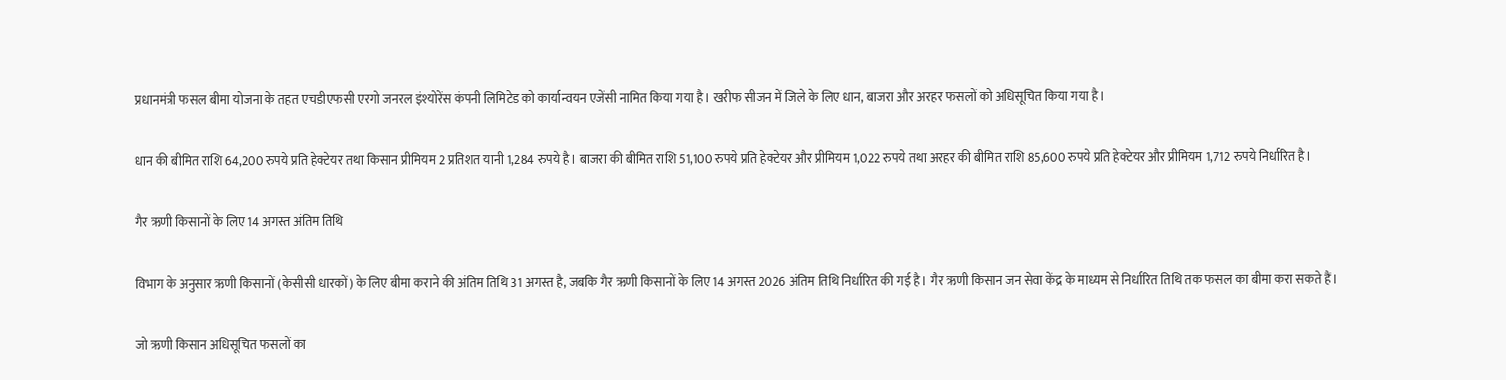प्रधानमंत्री फसल बीमा योजना के तहत एचडीएफसी एरगो जनरल इंश्योरेंस कंपनी लिमिटेड को कार्यान्वयन एजेंसी नामित किया गया है। खरीफ सीजन में जिले के लिए धान, बाजरा और अरहर फसलों को अधिसूचित किया गया है।

धान की बीमित राशि 64,200 रुपये प्रति हेक्टेयर तथा किसान प्रीमियम 2 प्रतिशत यानी 1,284 रुपये है। बाजरा की बीमित राशि 51,100 रुपये प्रति हेक्टेयर और प्रीमियम 1,022 रुपये तथा अरहर की बीमित राशि 85,600 रुपये प्रति हेक्टेयर और प्रीमियम 1,712 रुपये निर्धारित है।

गैर ऋणी किसानों के लिए 14 अगस्त अंतिम तिथि

विभाग के अनुसार ऋणी किसानों (केसीसी धारकों) के लिए बीमा कराने की अंतिम तिथि 31 अगस्त है, जबकि गैर ऋणी किसानों के लिए 14 अगस्त 2026 अंतिम तिथि निर्धारित की गई है। गैर ऋणी किसान जन सेवा केंद्र के माध्यम से निर्धारित तिथि तक फसल का बीमा करा सकते हैं।

जो ऋणी किसान अधिसूचित फसलों का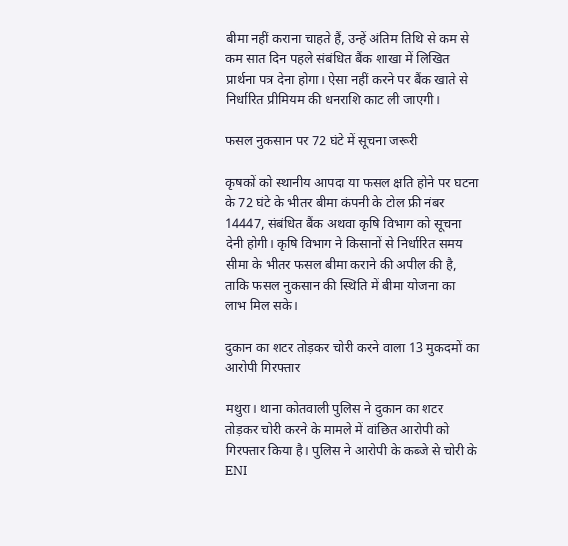बीमा नहीं कराना चाहते हैं, उन्हें अंतिम तिथि से कम से कम सात दिन पहले संबंधित बैंक शाखा में लिखित प्रार्थना पत्र देना होगा। ऐसा नहीं करने पर बैंक खाते से निर्धारित प्रीमियम की धनराशि काट ली जाएगी।

फसल नुकसान पर 72 घंटे में सूचना जरूरी

कृषकों को स्थानीय आपदा या फसल क्षति होने पर घटना के 72 घंटे के भीतर बीमा कंपनी के टोल फ्री नंबर 14447, संबंधित बैंक अथवा कृषि विभाग को सूचना देनी होगी। कृषि विभाग ने किसानों से निर्धारित समय सीमा के भीतर फसल बीमा कराने की अपील की है, ताकि फसल नुकसान की स्थिति में बीमा योजना का लाभ मिल सके।

दुकान का शटर तोड़कर चोरी करने वाला 13 मुकदमों का आरोपी गिरफ्तार

मथुरा। थाना कोतवाली पुलिस ने दुकान का शटर तोड़कर चोरी करने के मामले में वांछित आरोपी को गिरफ्तार किया है। पुलिस ने आरोपी के कब्जे से चोरी के ENI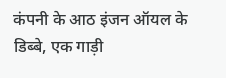कंपनी के आठ इंजन ऑयल के डिब्बे, एक गाड़ी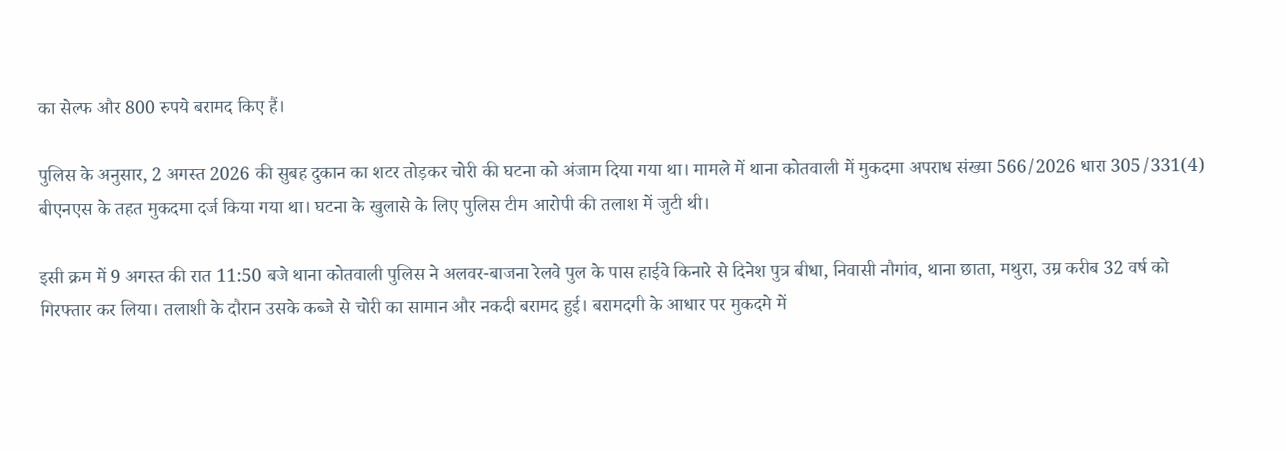का सेल्फ और 800 रुपये बरामद किए हैं।

पुलिस के अनुसार, 2 अगस्त 2026 की सुबह दुकान का शटर तोड़कर चोरी की घटना को अंजाम दिया गया था। मामले में थाना कोतवाली में मुकदमा अपराध संख्या 566/2026 धारा 305/331(4) बीएनएस के तहत मुकदमा दर्ज किया गया था। घटना के खुलासे के लिए पुलिस टीम आरोपी की तलाश में जुटी थी।

इसी क्रम में 9 अगस्त की रात 11:50 बजे थाना कोतवाली पुलिस ने अलवर-बाजना रेलवे पुल के पास हाईवे किनारे से दिनेश पुत्र बीधा, निवासी नौगांव, थाना छाता, मथुरा, उम्र करीब 32 वर्ष को गिरफ्तार कर लिया। तलाशी के दौरान उसके कब्जे से चोरी का सामान और नकदी बरामद हुई। बरामदगी के आधार पर मुकदमे में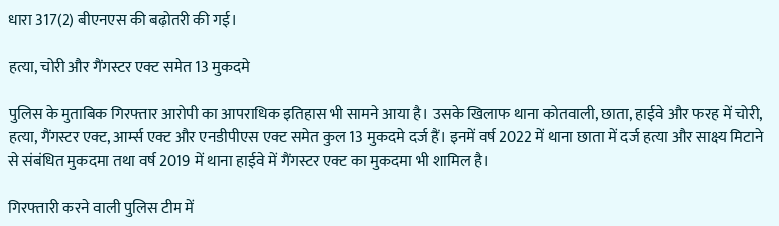धारा 317(2) बीएनएस की बढ़ोतरी की गई।

हत्या, चोरी और गैंगस्टर एक्ट समेत 13 मुकदमे

पुलिस के मुताबिक गिरफ्तार आरोपी का आपराधिक इतिहास भी सामने आया है। उसके खिलाफ थाना कोतवाली, छाता, हाईवे और फरह में चोरी, हत्या, गैंगस्टर एक्ट, आर्म्स एक्ट और एनडीपीएस एक्ट समेत कुल 13 मुकदमे दर्ज हैं। इनमें वर्ष 2022 में थाना छाता में दर्ज हत्या और साक्ष्य मिटाने से संबंधित मुकदमा तथा वर्ष 2019 में थाना हाईवे में गैंगस्टर एक्ट का मुकदमा भी शामिल है।

गिरफ्तारी करने वाली पुलिस टीम में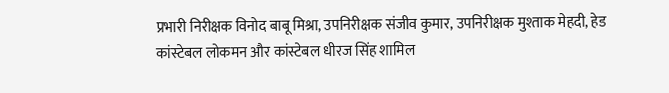प्रभारी निरीक्षक विनोद बाबू मिश्रा, उपनिरीक्षक संजीव कुमार, उपनिरीक्षक मुश्ताक मेहदी, हेड कांस्टेबल लोकमन और कांस्टेबल धीरज सिंह शामिल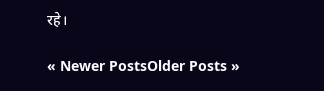रहे।

« Newer PostsOlder Posts »